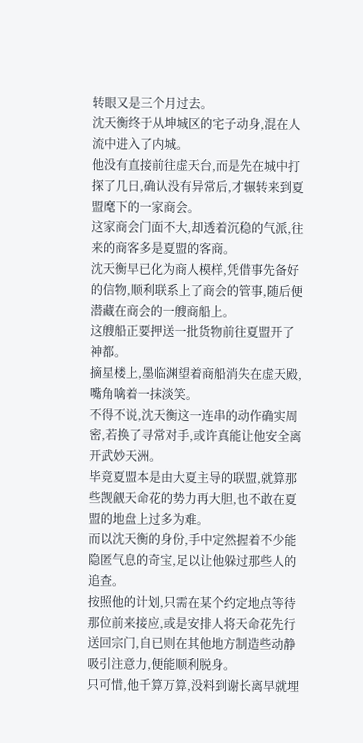转眼又是三个月过去。
沈天衡终于从坤城区的宅子动身,混在人流中进入了内城。
他没有直接前往虚天台,而是先在城中打探了几日,确认没有异常后,才辗转来到夏盟麾下的一家商会。
这家商会门面不大,却透着沉稳的气派,往来的商客多是夏盟的客商。
沈天衡早已化为商人模样,凭借事先备好的信物,顺利联系上了商会的管事,随后便潜藏在商会的一艘商船上。
这艘船正要押送一批货物前往夏盟开了神都。
摘星楼上,墨临渊望着商船消失在虚天殿,嘴角噙着一抹淡笑。
不得不说,沈天衡这一连串的动作确实周密,若换了寻常对手,或许真能让他安全离开武妙天洲。
毕竟夏盟本是由大夏主导的联盟,就算那些觊觎天命花的势力再大胆,也不敢在夏盟的地盘上过多为难。
而以沈天衡的身份,手中定然握着不少能隐匿气息的奇宝,足以让他躲过那些人的追查。
按照他的计划,只需在某个约定地点等待那位前来接应,或是安排人将天命花先行送回宗门,自已则在其他地方制造些动静吸引注意力,便能顺利脱身。
只可惜,他千算万算,没料到谢长离早就埋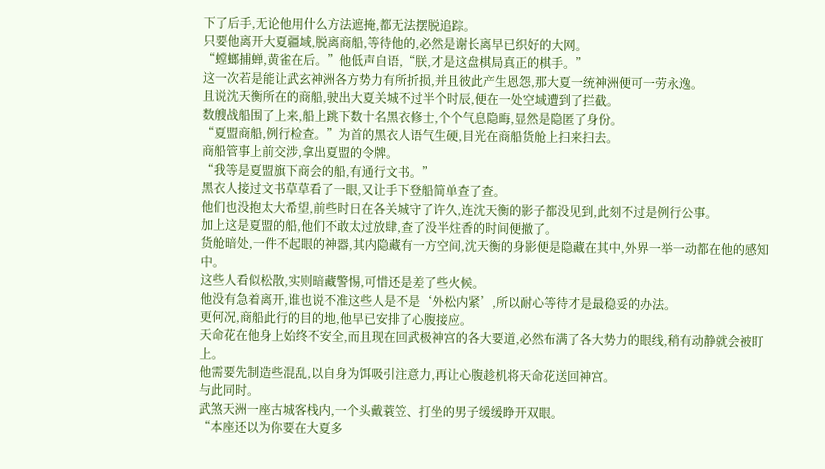下了后手,无论他用什么方法遮掩,都无法摆脱追踪。
只要他离开大夏疆域,脱离商船,等待他的,必然是谢长离早已织好的大网。
“螳螂捕蝉,黄雀在后。”他低声自语,“朕,才是这盘棋局真正的棋手。”
这一次若是能让武玄神洲各方势力有所折损,并且彼此产生恩怨,那大夏一统神洲便可一劳永逸。
且说沈天衡所在的商船,驶出大夏关城不过半个时辰,便在一处空域遭到了拦截。
数艘战船围了上来,船上跳下数十名黑衣修士,个个气息隐晦,显然是隐匿了身份。
“夏盟商船,例行检查。”为首的黑衣人语气生硬,目光在商船货舱上扫来扫去。
商船管事上前交涉,拿出夏盟的令牌。
“我等是夏盟旗下商会的船,有通行文书。”
黑衣人接过文书草草看了一眼,又让手下登船简单查了查。
他们也没抱太大希望,前些时日在各关城守了许久,连沈天衡的影子都没见到,此刻不过是例行公事。
加上这是夏盟的船,他们不敢太过放肆,查了没半炷香的时间便撤了。
货舱暗处,一件不起眼的神器,其内隐藏有一方空间,沈天衡的身影便是隐藏在其中,外界一举一动都在他的感知中。
这些人看似松散,实则暗藏警惕,可惜还是差了些火候。
他没有急着离开,谁也说不准这些人是不是‘外松内紧’,所以耐心等待才是最稳妥的办法。
更何况,商船此行的目的地,他早已安排了心腹接应。
天命花在他身上始终不安全,而且现在回武极神宫的各大要道,必然布满了各大势力的眼线,稍有动静就会被盯上。
他需要先制造些混乱,以自身为饵吸引注意力,再让心腹趁机将天命花送回神宫。
与此同时。
武煞天洲一座古城客栈内,一个头戴蓑笠、打坐的男子缓缓睁开双眼。
“本座还以为你要在大夏多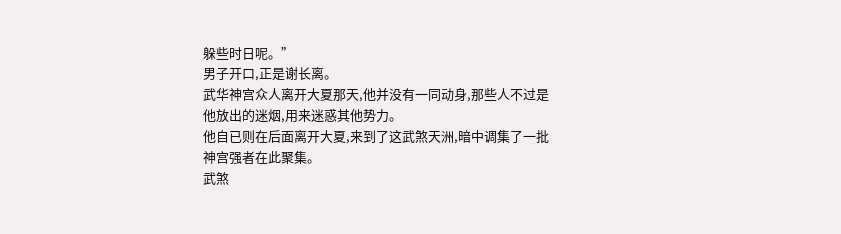躲些时日呢。”
男子开口,正是谢长离。
武华神宫众人离开大夏那天,他并没有一同动身,那些人不过是他放出的迷烟,用来迷惑其他势力。
他自已则在后面离开大夏,来到了这武煞天洲,暗中调集了一批神宫强者在此聚集。
武煞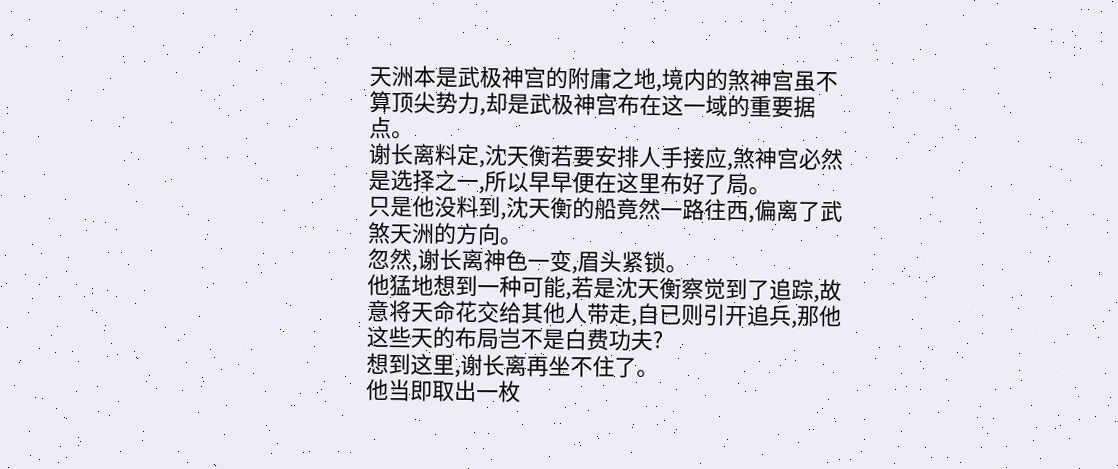天洲本是武极神宫的附庸之地,境内的煞神宫虽不算顶尖势力,却是武极神宫布在这一域的重要据点。
谢长离料定,沈天衡若要安排人手接应,煞神宫必然是选择之一,所以早早便在这里布好了局。
只是他没料到,沈天衡的船竟然一路往西,偏离了武煞天洲的方向。
忽然,谢长离神色一变,眉头紧锁。
他猛地想到一种可能,若是沈天衡察觉到了追踪,故意将天命花交给其他人带走,自已则引开追兵,那他这些天的布局岂不是白费功夫?
想到这里,谢长离再坐不住了。
他当即取出一枚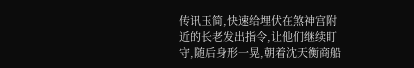传讯玉简,快速给埋伏在煞神宫附近的长老发出指令,让他们继续盯守,随后身形一晃,朝着沈天衡商船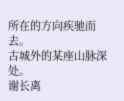所在的方向疾驰而去。
古城外的某座山脉深处。
谢长离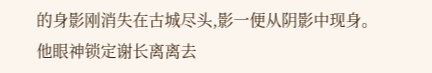的身影刚消失在古城尽头,影一便从阴影中现身。
他眼神锁定谢长离离去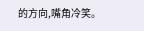的方向,嘴角冷笑。